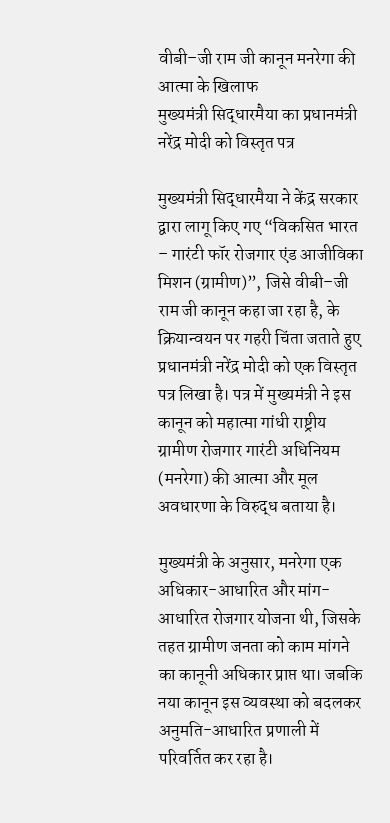वीबी–जी राम जी कानून मनरेगा की आत्मा के खिलाफ
मुख्यमंत्री सिद्धारमैया का प्रधानमंत्री नरेंद्र मोदी को विस्तृत पत्र

मुख्यमंत्री सिद्धारमैया ने केंद्र सरकार द्वारा लागू किए गए “विकसित भारत – गारंटी फॉर रोजगार एंड आजीविका मिशन (ग्रामीण)”, जिसे वीबी–जी राम जी कानून कहा जा रहा है, के क्रियान्वयन पर गहरी चिंता जताते हुए प्रधानमंत्री नरेंद्र मोदी को एक विस्तृत पत्र लिखा है। पत्र में मुख्यमंत्री ने इस कानून को महात्मा गांधी राष्ट्रीय ग्रामीण रोजगार गारंटी अधिनियम (मनरेगा) की आत्मा और मूल अवधारणा के विरुद्ध बताया है।

मुख्यमंत्री के अनुसार, मनरेगा एक अधिकार-आधारित और मांग-आधारित रोजगार योजना थी, जिसके तहत ग्रामीण जनता को काम मांगने का कानूनी अधिकार प्राप्त था। जबकि नया कानून इस व्यवस्था को बदलकर अनुमति-आधारित प्रणाली में परिवर्तित कर रहा है।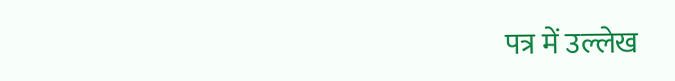पत्र में उल्लेख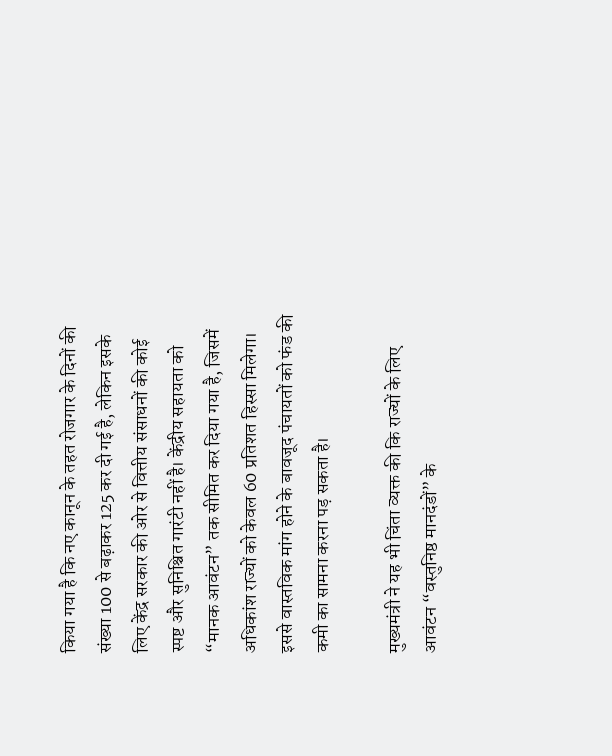किया गया है कि नए कानून के तहत रोजगार के दिनों की संख्या 100 से बढ़ाकर 125 कर दी गई है, लेकिन इसके लिए केंद्र सरकार की ओर से वित्तीय संसाधनों की कोई स्पष्ट और सुनिश्चित गारंटी नहीं है। केंद्रीय सहायता को “मानक आवंटन” तक सीमित कर दिया गया है, जिसमें अधिकांश राज्यों को केवल 60 प्रतिशत हिस्सा मिलेगा। इससे वास्तविक मांग होने के बावजूद पंचायतों को फंड की कमी का सामना करना पड़ सकता है।

मुख्यमंत्री ने यह भी चिंता व्यक्त की कि राज्यों के लिए आवंटन “वस्तुनिष्ठ मानदंडों” के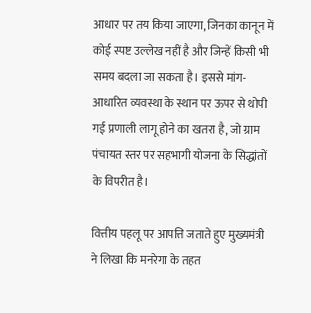आधार पर तय किया जाएगा, जिनका कानून में कोई स्पष्ट उल्लेख नहीं है और जिन्हें किसी भी समय बदला जा सकता है। इससे मांग-आधारित व्यवस्था के स्थान पर ऊपर से थोपी गई प्रणाली लागू होने का खतरा है, जो ग्राम पंचायत स्तर पर सहभागी योजना के सिद्धांतों के विपरीत है।

वित्तीय पहलू पर आपत्ति जताते हुए मुख्यमंत्री ने लिखा कि मनरेगा के तहत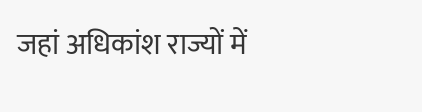जहां अधिकांश राज्यों में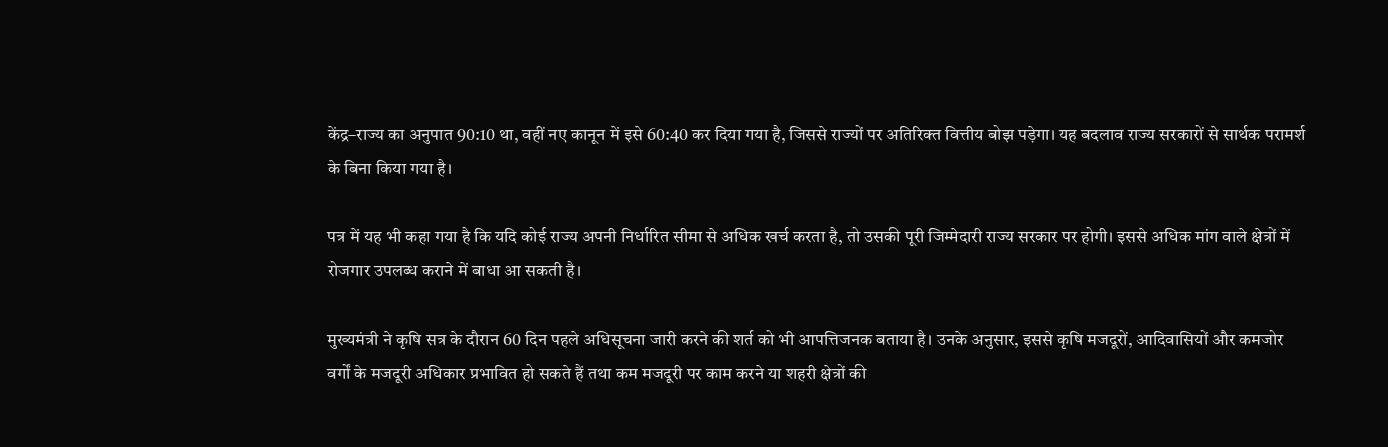केंद्र–राज्य का अनुपात 90:10 था, वहीं नए कानून में इसे 60:40 कर दिया गया है, जिससे राज्यों पर अतिरिक्त वित्तीय बोझ पड़ेगा। यह बदलाव राज्य सरकारों से सार्थक परामर्श के बिना किया गया है।

पत्र में यह भी कहा गया है कि यदि कोई राज्य अपनी निर्धारित सीमा से अधिक खर्च करता है, तो उसकी पूरी जिम्मेदारी राज्य सरकार पर होगी। इससे अधिक मांग वाले क्षेत्रों में रोजगार उपलब्ध कराने में बाधा आ सकती है।

मुख्यमंत्री ने कृषि सत्र के दौरान 60 दिन पहले अधिसूचना जारी करने की शर्त को भी आपत्तिजनक बताया है। उनके अनुसार, इससे कृषि मजदूरों, आदिवासियों और कमजोर वर्गों के मजदूरी अधिकार प्रभावित हो सकते हैं तथा कम मजदूरी पर काम करने या शहरी क्षेत्रों की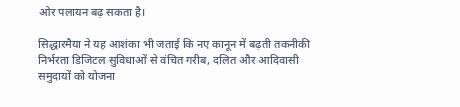ओर पलायन बढ़ सकता है।

सिद्धारमैया ने यह आशंका भी जताई कि नए कानून में बढ़ती तकनीकी निर्भरता डिजिटल सुविधाओं से वंचित गरीब, दलित और आदिवासी समुदायों को योजना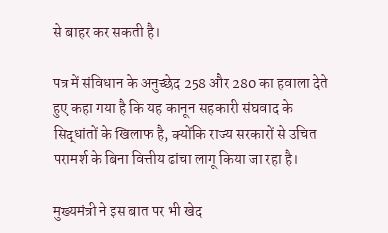से बाहर कर सकती है।

पत्र में संविधान के अनुच्छेद 258 और 280 का हवाला देते हुए कहा गया है कि यह कानून सहकारी संघवाद के सिद्धांतों के खिलाफ है, क्योंकि राज्य सरकारों से उचित परामर्श के बिना वित्तीय ढांचा लागू किया जा रहा है।

मुख्यमंत्री ने इस बात पर भी खेद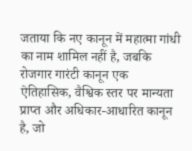जताया कि नए कानून में महात्मा गांधी का नाम शामिल नहीं है, जबकि रोजगार गारंटी कानून एक ऐतिहासिक, वैश्विक स्तर पर मान्यता प्राप्त और अधिकार-आधारित कानून है, जो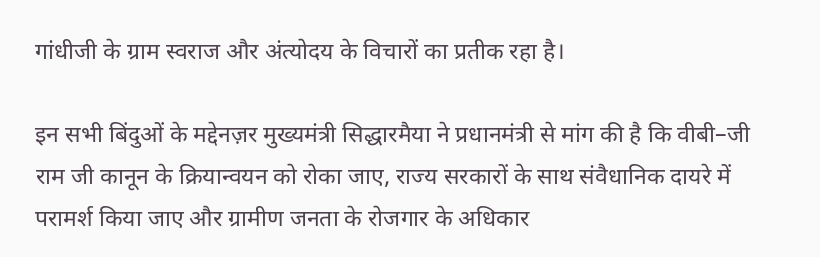गांधीजी के ग्राम स्वराज और अंत्योदय के विचारों का प्रतीक रहा है।

इन सभी बिंदुओं के मद्देनज़र मुख्यमंत्री सिद्धारमैया ने प्रधानमंत्री से मांग की है कि वीबी–जी राम जी कानून के क्रियान्वयन को रोका जाए, राज्य सरकारों के साथ संवैधानिक दायरे में परामर्श किया जाए और ग्रामीण जनता के रोजगार के अधिकार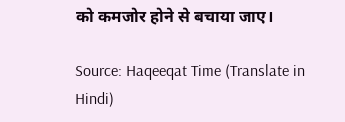को कमजोर होने से बचाया जाए।

Source: Haqeeqat Time (Translate in Hindi)